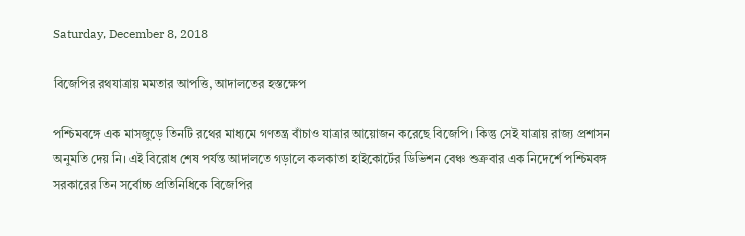Saturday, December 8, 2018

বিজেপির রথযাত্রায় মমতার আপত্তি, আদালতের হস্তক্ষেপ

পশ্চিমবঙ্গে এক মাসজুড়ে তিনটি রথের মাধ্যমে গণতন্ত্র বাঁচাও যাত্রার আয়োজন করেছে বিজেপি। কিন্তু সেই যাত্রায় রাজ্য প্রশাসন অনুমতি দেয় নি। এই বিরোধ শেষ পর্যন্ত আদালতে গড়ালে কলকাতা হাইকোর্টের ডিভিশন বেঞ্চ শুক্রবার এক নিদের্শে পশ্চিমবঙ্গ সরকারের তিন সর্বোচ্চ প্রতিনিধিকে বিজেপির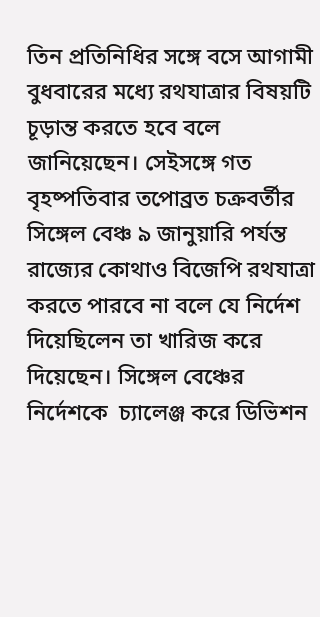তিন প্রতিনিধির সঙ্গে বসে আগামী বুধবারের মধ্যে রথযাত্রার বিষয়টি চূড়ান্ত করতে হবে বলে জানিয়েছেন। সেইসঙ্গে গত বৃহষ্পতিবার তপোব্রত চক্রবর্তীর সিঙ্গেল বেঞ্চ ৯ জানুয়ারি পর্যন্ত রাজ্যের কোথাও বিজেপি রথযাত্রা করতে পারবে না বলে যে নির্দেশ দিয়েছিলেন তা খারিজ করে দিয়েছেন। সিঙ্গেল বেঞ্চের নির্দেশকে  চ্যালেঞ্জ করে ডিভিশন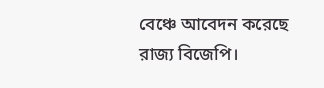বেঞ্চে আবেদন করেছে রাজ্য বিজেপি।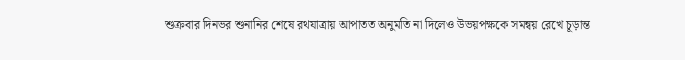শুক্রবার দিনভর শুনানির শেষে রথযাত্রায় আপাতত অনুমতি না দিলেও উভয়পক্ষকে সমন্বয় রেখে চূড়ান্ত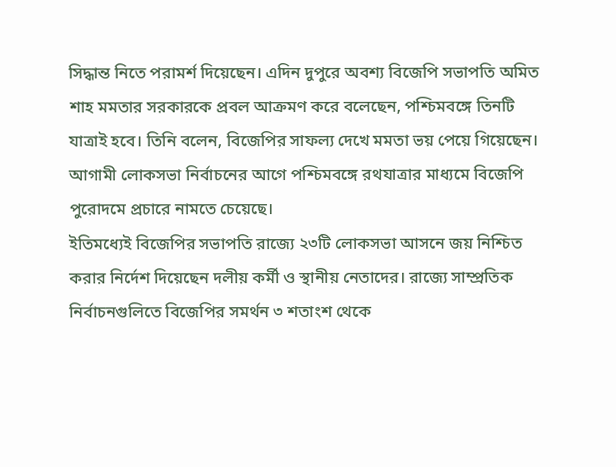সিদ্ধান্ত নিতে পরামর্শ দিয়েছেন। এদিন দুপুরে অবশ্য বিজেপি সভাপতি অমিত শাহ মমতার সরকারকে প্রবল আক্রমণ করে বলেছেন, পশ্চিমবঙ্গে তিনটি যাত্রাই হবে। তিনি বলেন, বিজেপির সাফল্য দেখে মমতা ভয় পেয়ে গিয়েছেন।  আগামী লোকসভা নির্বাচনের আগে পশ্চিমবঙ্গে রথযাত্রার মাধ্যমে বিজেপি পুরোদমে প্রচারে নামতে চেয়েছে।
ইতিমধ্যেই বিজেপির সভাপতি রাজ্যে ২৩টি লোকসভা আসনে জয় নিশ্চিত করার নির্দেশ দিয়েছেন দলীয় কর্মী ও স্থানীয় নেতাদের। রাজ্যে সাম্প্রতিক নির্বাচনগুলিতে বিজেপির সমর্থন ৩ শতাংশ থেকে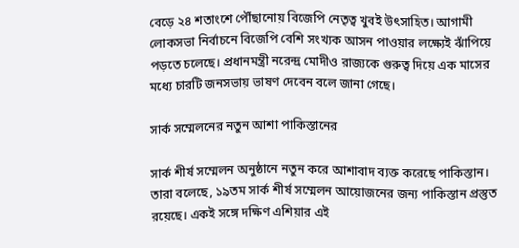বেড়ে ২৪ শতাংশে পৌঁছানোয় বিজেপি নেতৃত্ব খুবই উৎসাহিত। আগামী লোকসভা নির্বাচনে বিজেপি বেশি সংখ্যক আসন পাওয়ার লক্ষ্যেই ঝাঁপিয়ে পড়তে চলেছে। প্রধানমন্ত্রী নরেন্দ্র মোদীও রাজ্যকে গুরুত্ব দিয়ে এক মাসের মধ্যে চারটি জনসভায় ভাষণ দেবেন বলে জানা গেছে।

সার্ক সম্মেলনের নতুন আশা পাকিস্তানের

সার্ক শীর্ষ সম্মেলন অনুষ্ঠানে নতুন করে আশাবাদ ব্যক্ত করেছে পাকিস্তান। তারা বলেছে, ১৯তম সার্ক শীর্ষ সম্মেলন আয়োজনের জন্য পাকিস্তান প্রস্তুত রয়েছে। একই সঙ্গে দক্ষিণ এশিয়ার এই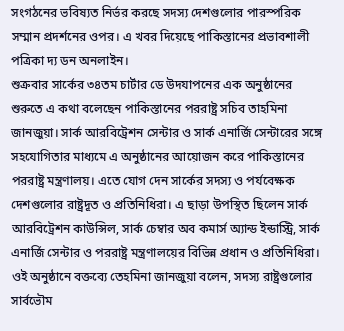সংগঠনের ভবিষ্যত নির্ভর করছে সদস্য দেশগুলোর পারস্পরিক সম্মান প্রদর্শনের ওপর। এ খবর দিয়েছে পাকিস্তানের প্রভাবশালী পত্রিকা দ্য ডন অনলাইন।
শুক্রবার সার্কের ৩৪তম চার্টার ডে উদযাপনের এক অনুষ্ঠানের শুরুতে এ কথা বলেছেন পাকিস্তানের পররাষ্ট্র সচিব তাহমিনা জানজুয়া। সার্ক আরবিট্রেশন সেন্টার ও সার্ক এনার্জি সেন্টারের সঙ্গে সহযোগিতার মাধ্যমে এ অনুষ্ঠানের আয়োজন করে পাকিস্তানের পররাষ্ট্র মন্ত্রণালয়। এতে যোগ দেন সার্কের সদস্য ও পর্যবেক্ষক দেশগুলোর রাষ্ট্রদূত ও প্রতিনিধিরা। এ ছাড়া উপস্থিত ছিলেন সার্ক আরবিট্রেশন কাউন্সিল, সার্ক চেম্বার অব কমার্স অ্যান্ড ইন্ডাস্ট্রি, সার্ক এনার্জি সেন্টার ও পররাষ্ট্র মন্ত্রণালয়ের বিভিন্ন প্রধান ও প্রতিনিধিরা।
ওই অনুষ্ঠানে বক্তব্যে তেহমিনা জানজুয়া বলেন, সদস্য রাষ্ট্রগুলোর সার্বভৌম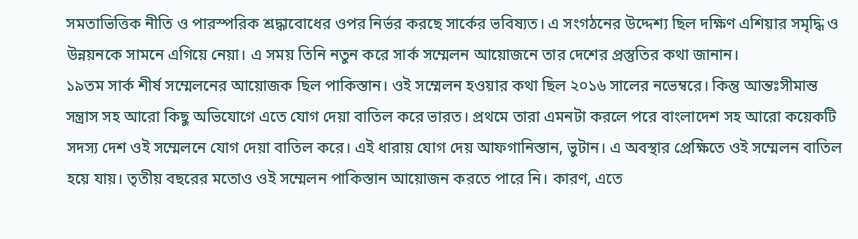সমতাভিত্তিক নীতি ও পারস্পরিক শ্রদ্ধাবোধের ওপর নির্ভর করছে সার্কের ভবিষ্যত। এ সংগঠনের উদ্দেশ্য ছিল দক্ষিণ এশিয়ার সমৃদ্ধি ও উন্নয়নকে সামনে এগিয়ে নেয়া। এ সময় তিনি নতুন করে সার্ক সম্মেলন আয়োজনে তার দেশের প্রস্তুতির কথা জানান।
১৯তম সার্ক শীর্ষ সম্মেলনের আয়োজক ছিল পাকিস্তান। ওই সম্মেলন হওয়ার কথা ছিল ২০১৬ সালের নভেম্বরে। কিন্তু আন্তঃসীমান্ত সন্ত্রাস সহ আরো কিছু অভিযোগে এতে যোগ দেয়া বাতিল করে ভারত। প্রথমে তারা এমনটা করলে পরে বাংলাদেশ সহ আরো কয়েকটি সদস্য দেশ ওই সম্মেলনে যোগ দেয়া বাতিল করে। এই ধারায় যোগ দেয় আফগানিস্তান, ভুটান। এ অবস্থার প্রেক্ষিতে ওই সম্মেলন বাতিল হয়ে যায়। তৃতীয় বছরের মতোও ওই সম্মেলন পাকিস্তান আয়োজন করতে পারে নি। কারণ, এতে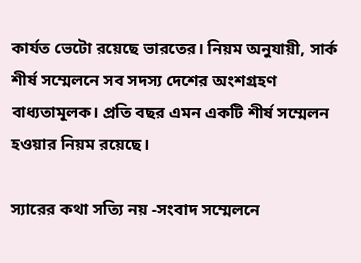কার্যত ভেটো রয়েছে ভারতের। নিয়ম অনুযায়ী, সার্ক শীর্ষ সম্মেলনে সব সদস্য দেশের অংশগ্রহণ বাধ্যতামূলক। প্রতি বছর এমন একটি শীর্ষ সম্মেলন হওয়ার নিয়ম রয়েছে।

স্যারের কথা সত্যি নয় -সংবাদ সম্মেলনে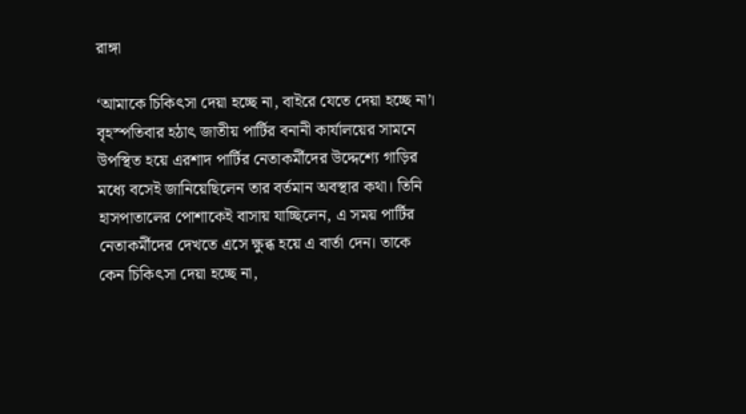রাঙ্গা

‘আমাকে চিকিৎসা দেয়া হচ্ছে না, বাইরে যেতে দেয়া হচ্ছে না’। বৃহস্পতিবার হঠাৎ জাতীয় পার্টির বনানী কার্যালয়ের সামনে উপস্থিত হয়ে এরশাদ পার্টির নেতাকর্মীদের উদ্দেশ্যে গাড়ির মধ্যে বসেই জানিয়েছিলেন তার বর্তমান অবস্থার কথা। তিনি হাসপাতালের পোশাকেই বাসায় যাচ্ছিলেন, এ সময় পার্টির নেতাকর্মীদের দেখতে এসে ক্ষুব্ধ হয়ে এ বার্তা দেন। তাকে কেন চিকিৎসা দেয়া হচ্ছে না,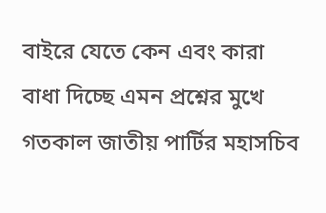বাইরে যেতে কেন এবং কারা বাধা দিচ্ছে এমন প্রশ্নের মুখে গতকাল জাতীয় পার্টির মহাসচিব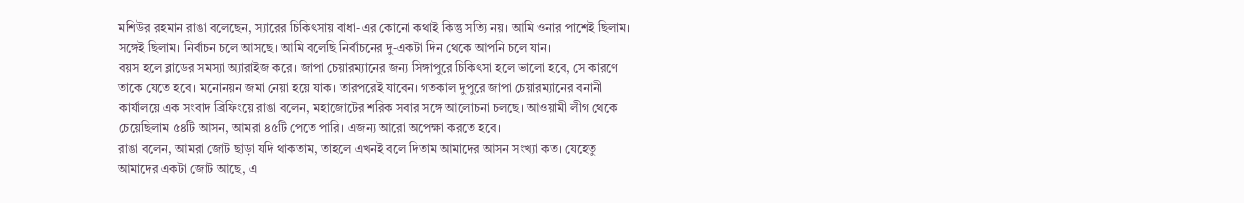মশিউর রহমান রাঙা বলেছেন, স্যারের চিকিৎসায় বাধা-এর কোনো কথাই কিন্তু সত্যি নয়। আমি ওনার পাশেই ছিলাম। সঙ্গেই ছিলাম। নির্বাচন চলে আসছে। আমি বলেছি নির্বাচনের দু-একটা দিন থেকে আপনি চলে যান।
বয়স হলে ব্লাডের সমস্যা অ্যারাইজ করে। জাপা চেয়ারম্যানের জন্য সিঙ্গাপুরে চিকিৎসা হলে ভালো হবে, সে কারণে তাকে যেতে হবে। মনোনয়ন জমা নেয়া হয়ে যাক। তারপরেই যাবেন। গতকাল দুপুরে জাপা চেয়ারম্যানের বনানী কার্যালয়ে এক সংবাদ ব্রিফিংয়ে রাঙা বলেন, মহাজোটের শরিক সবার সঙ্গে আলোচনা চলছে। আওয়ামী লীগ থেকে চেয়েছিলাম ৫৪টি আসন, আমরা ৪৫টি পেতে পারি। এজন্য আরো অপেক্ষা করতে হবে।
রাঙা বলেন, আমরা জোট ছাড়া যদি থাকতাম, তাহলে এখনই বলে দিতাম আমাদের আসন সংখ্যা কত। যেহেতু আমাদের একটা জোট আছে, এ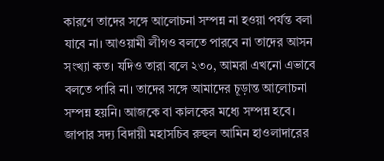কারণে তাদের সঙ্গে আলোচনা সম্পন্ন না হওয়া পর্যন্ত বলা যাবে না। আওয়ামী লীগও বলতে পারবে না তাদের আসন সংখ্যা কত। যদিও তারা বলে ২৩০, আমরা এখনো এভাবে বলতে পারি না। তাদের সঙ্গে আমাদের চূড়ান্ত আলোচনা সম্পন্ন হয়নি। আজকে বা কালকের মধ্যে সম্পন্ন হবে।
জাপার সদ্য বিদায়ী মহাসচিব রুহুল আমিন হাওলাদারের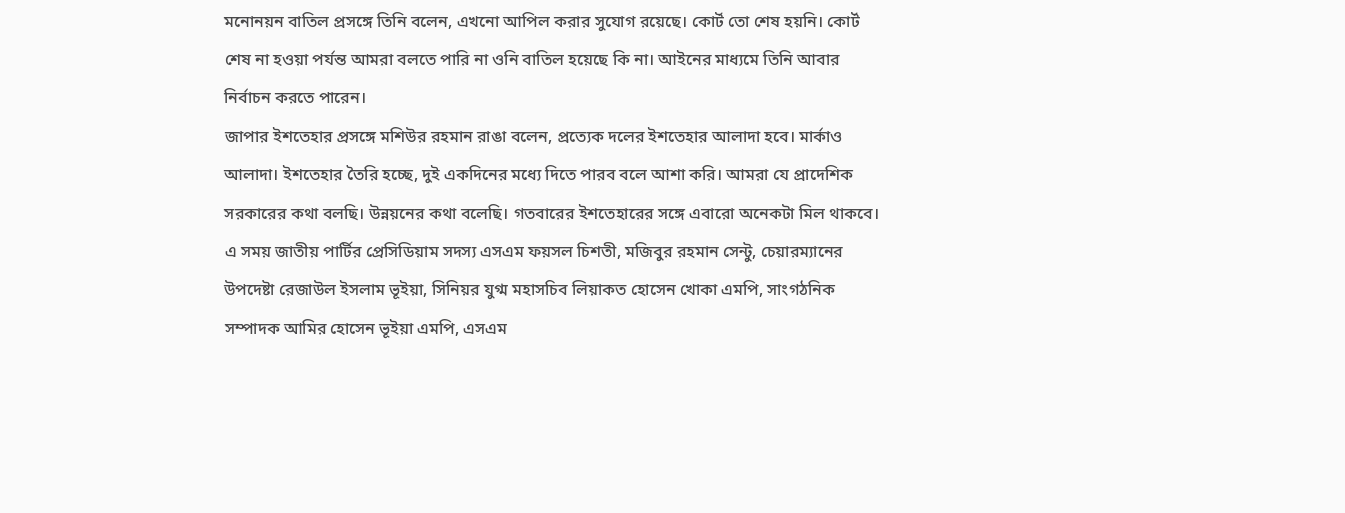মনোনয়ন বাতিল প্রসঙ্গে তিনি বলেন, এখনো আপিল করার সুযোগ রয়েছে। কোর্ট তো শেষ হয়নি। কোর্ট শেষ না হওয়া পর্যন্ত আমরা বলতে পারি না ওনি বাতিল হয়েছে কি না। আইনের মাধ্যমে তিনি আবার নির্বাচন করতে পারেন।
জাপার ইশতেহার প্রসঙ্গে মশিউর রহমান রাঙা বলেন, প্রত্যেক দলের ইশতেহার আলাদা হবে। মার্কাও আলাদা। ইশতেহার তৈরি হচ্ছে, দুই একদিনের মধ্যে দিতে পারব বলে আশা করি। আমরা যে প্রাদেশিক সরকারের কথা বলছি। উন্নয়নের কথা বলেছি। গতবারের ইশতেহারের সঙ্গে এবারো অনেকটা মিল থাকবে।
এ সময় জাতীয় পার্টির প্রেসিডিয়াম সদস্য এসএম ফয়সল চিশতী, মজিবুর রহমান সেন্টু, চেয়ারম্যানের উপদেষ্টা রেজাউল ইসলাম ভূইয়া, সিনিয়র যুগ্ম মহাসচিব লিয়াকত হোসেন খোকা এমপি, সাংগঠনিক সম্পাদক আমির হোসেন ভূইয়া এমপি, এসএম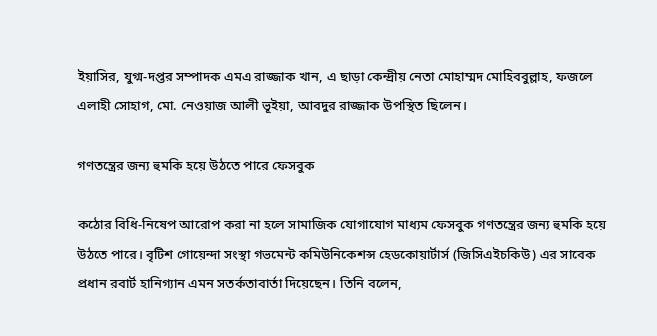ইয়াসির, যুগ্ম-দপ্তর সম্পাদক এমএ রাজ্জাক খান, এ ছাড়া কেন্দ্রীয় নেতা মোহাম্মদ মোহিববুল্লাহ, ফজলে এলাহী সোহাগ, মো. নেওয়াজ আলী ভূইয়া, আবদুর রাজ্জাক উপস্থিত ছিলেন।

গণতন্ত্রের জন্য হুমকি হয়ে উঠতে পারে ফেসবুক

কঠোর বিধি-নিষেপ আরোপ করা না হলে সামাজিক যোগাযোগ মাধ্যম ফেসবুক গণতন্ত্রের জন্য হুমকি হয়ে উঠতে পারে। বৃটিশ গোয়েন্দা সংস্থা গভমেন্ট কমিউনিকেশন্স হেডকোয়ার্টার্স (জিসিএইচকিউ) এর সাবেক প্রধান রবার্ট হানিগ্যান এমন সতর্কতাবার্তা দিয়েছেন। তিনি বলেন,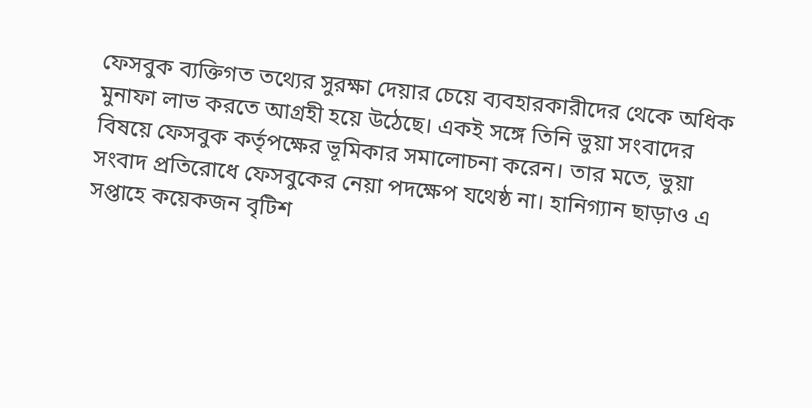ফেসবুক ব্যক্তিগত তথ্যের সুরক্ষা দেয়ার চেয়ে ব্যবহারকারীদের থেকে অধিক মুনাফা লাভ করতে আগ্রহী হয়ে উঠেছে। একই সঙ্গে তিনি ভুয়া সংবাদের বিষয়ে ফেসবুক কর্তৃপক্ষের ভূমিকার সমালোচনা করেন। তার মতে, ভুয়া সংবাদ প্রতিরোধে ফেসবুকের নেয়া পদক্ষেপ যথেষ্ঠ না। হানিগ্যান ছাড়াও এ সপ্তাহে কয়েকজন বৃটিশ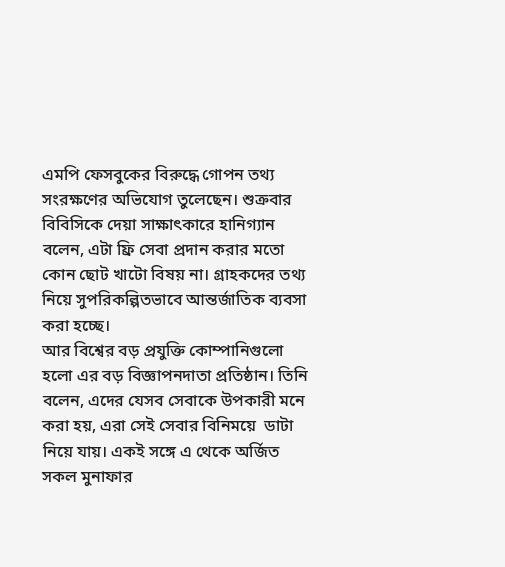এমপি ফেসবুকের বিরুদ্ধে গোপন তথ্য সংরক্ষণের অভিযোগ তুলেছেন। শুক্রবার বিবিসিকে দেয়া সাক্ষাৎকারে হানিগ্যান বলেন, এটা ফ্রি সেবা প্রদান করার মতো কোন ছোট খাটো বিষয় না। গ্রাহকদের তথ্য নিয়ে সুপরিকল্পিতভাবে আন্তর্জাতিক ব্যবসা করা হচ্ছে।
আর বিশ্বের বড় প্রযুক্তি কোম্পানিগুলো হলো এর বড় বিজ্ঞাপনদাতা প্রতিষ্ঠান। তিনি বলেন, এদের যেসব সেবাকে উপকারী মনে করা হয়, এরা সেই সেবার বিনিময়ে  ডাটা নিয়ে যায়। একই সঙ্গে এ থেকে অর্জিত সকল মুনাফার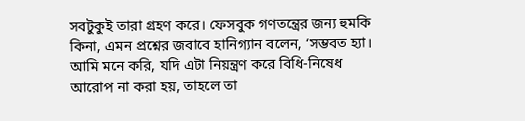সবটুকুই তারা গ্রহণ করে। ফেসবুক গণতন্ত্রের জন্য হুমকি কিনা, এমন প্রশ্নের জবাবে হানিগ্যান বলেন, ‘সম্ভবত হ্যা। আমি মনে করি, যদি এটা নিয়ন্ত্রণ করে বিধি-নিষেধ আরোপ না করা হয়, তাহলে তা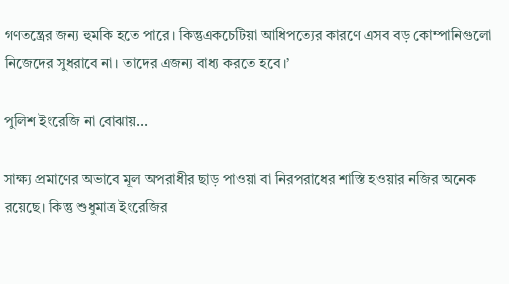গণতন্ত্রের জন্য হুমকি হতে পারে। কিন্তুএকচেটিয়া আধিপত্যের কারণে এসব বড় কোম্পানিগুলো নিজেদের সুধরাবে না। তাদের এজন্য বাধ্য করতে হবে।’

পুলিশ ইংরেজি না বোঝায়...

সাক্ষ্য প্রমাণের অভাবে মূল অপরাধীর ছাড় পাওয়া বা নিরপরাধের শাস্তি হওয়ার নজির অনেক রয়েছে। কিন্তু শুধুমাত্র ইংরেজির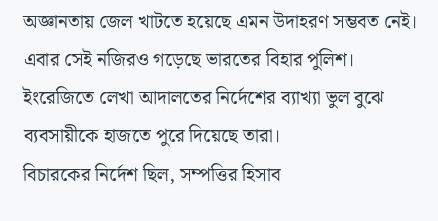অজ্ঞানতায় জেল খাটতে হয়েছে এমন উদাহরণ সম্ভবত নেই। এবার সেই নজিরও গড়েছে ভারতের বিহার পুলিশ। ইংরেজিতে লেখা আদালতের নির্দেশের ব্যাখ্যা ভুল বুঝে ব্যবসায়ীকে হাজতে পুরে দিয়েছে তারা।
বিচারকের নির্দেশ ছিল, সম্পত্তির হিসাব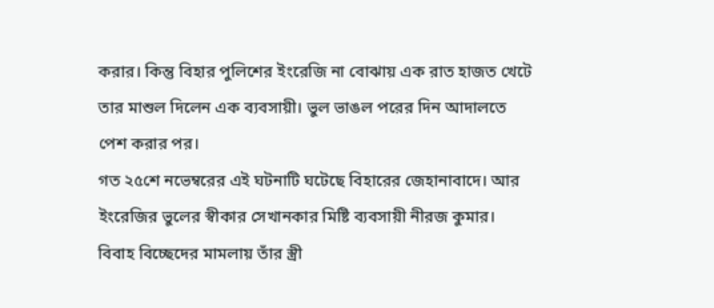করার। কিন্তু বিহার পুলিশের ইংরেজি না বোঝায় এক রাত হাজত খেটে তার মাশুল দিলেন এক ব্যবসায়ী। ভুল ভাঙল পরের দিন আদালতে পেশ করার পর।
গত ২৫শে নভেম্বরের এই ঘটনাটি ঘটেছে বিহারের জেহানাবাদে। আর ইংরেজির ভুলের স্বীকার সেখানকার মিষ্টি ব্যবসায়ী নীরজ কুমার। বিবাহ বিচ্ছেদের মামলায় তাঁর স্ত্রী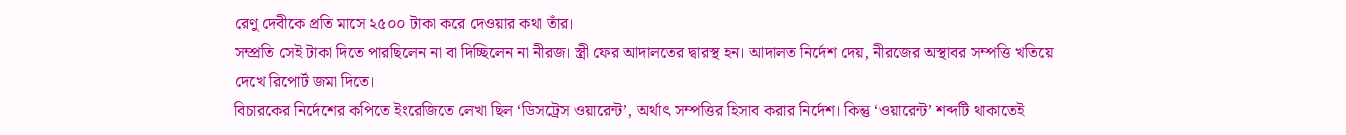রেণু দেবীকে প্রতি মাসে ২৫০০ টাকা করে দেওয়ার কথা তাঁর।
সম্প্রতি সেই টাকা দিতে পারছিলেন না বা দিচ্ছিলেন না নীরজ। স্ত্রী ফের আদালতের দ্বারস্থ হন। আদালত নির্দেশ দেয়, নীরজের অস্থাবর সম্পত্তি খতিয়ে দেখে রিপোর্ট জমা দিতে।
বিচারকের নির্দেশের কপিতে ইংরেজিতে লেখা ছিল ‘ডিসট্রেস ওয়ারেন্ট’, অর্থাৎ সম্পত্তির হিসাব করার নির্দেশ। কিন্তু ‘ওয়ারেন্ট’ শব্দটি থাকাতেই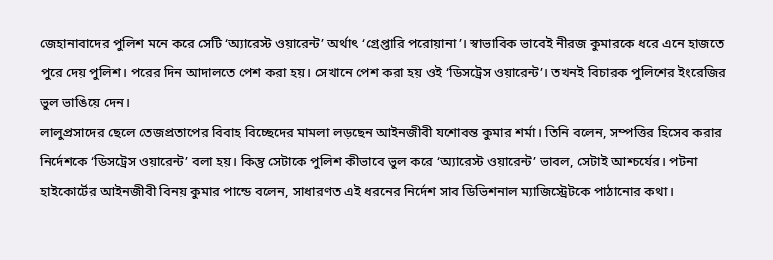জেহানাবাদের পুলিশ মনে করে সেটি ‘অ্যারেস্ট ওয়ারেন্ট’ অর্থাৎ ‘গ্রেপ্তারি পরোয়ানা’। স্বাভাবিক ভাবেই নীরজ কুমারকে ধরে এনে হাজতে পুরে দেয় পুলিশ। পরের দিন আদালতে পেশ করা হয়। সেখানে পেশ করা হয় ওই ‘ডিসট্রেস ওয়ারেন্ট’। তখনই বিচারক পুলিশের ইংরেজির ভুল ভাঙিয়ে দেন।
লালুপ্রসাদের ছেলে তেজপ্রতাপের বিবাহ বিচ্ছেদের মামলা লড়ছেন আইনজীবী যশোবন্ত কুমার শর্মা। তিনি বলেন, সম্পত্তির হিসেব করার নির্দেশকে ‘ডিসট্রেস ওয়ারেন্ট’ বলা হয়। কিন্তু সেটাকে পুলিশ কীভাবে ভুল করে ‘অ্যারেস্ট ওয়ারেন্ট’ ভাবল, সেটাই আশ্চর্যের। পটনা হাইকোর্টের আইনজীবী বিনয় কুমার পান্ডে বলেন, সাধারণত এই ধরনের নির্দেশ সাব ডিভিশনাল ম্যাজিস্ট্রেটকে পাঠানোর কথা।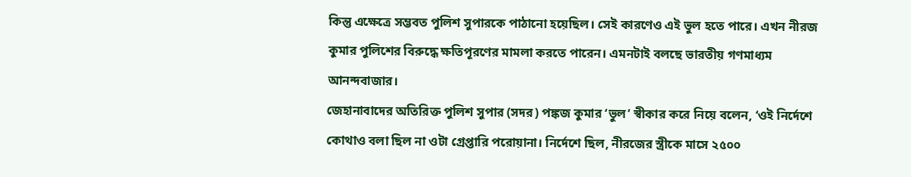কিন্তু এক্ষেত্রে সম্ভবত পুলিশ সুপারকে পাঠানো হয়েছিল। সেই কারণেও এই ভুল হতে পারে। এখন নীরজ কুমার পুলিশের বিরুদ্ধে ক্ষতিপূরণের মামলা করতে পারেন। এমনটাই বলছে ভারতীয় গণমাধ্যম আনন্দবাজার।
জেহানাবাদের অতিরিক্ত পুলিশ সুপার (সদর) পঙ্কজ কুমার ‘ভুল’ স্বীকার করে নিয়ে বলেন, ‘ওই নির্দেশে কোথাও বলা ছিল না ওটা গ্রেপ্তারি পরোয়ানা। নির্দেশে ছিল, নীরজের স্ত্রীকে মাসে ২৫০০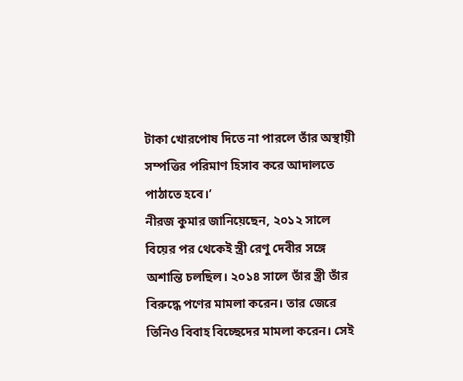টাকা খোরপোষ দিতে না পারলে তাঁর অস্থায়ী সম্পত্তির পরিমাণ হিসাব করে আদালতে পাঠাতে হবে।’
নীরজ কুমার জানিয়েছেন, ২০১২ সালে বিয়ের পর থেকেই স্ত্রী রেণু দেবীর সঙ্গে অশান্তি চলছিল। ২০১৪ সালে তাঁর স্ত্রী তাঁর বিরুদ্ধে পণের মামলা করেন। তার জেরে তিনিও বিবাহ বিচ্ছেদের মামলা করেন। সেই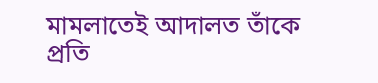মামলাতেই আদালত তাঁকে প্রতি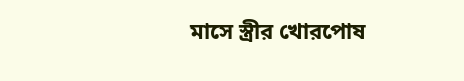মাসে স্ত্রীর খোরপোষ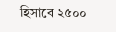হিসাবে ২৫০০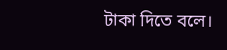টাকা দিতে বলে।